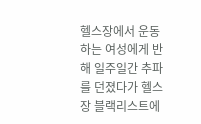헬스장에서 운동하는 여성에게 반해 일주일간 추파를 던졌다가 헬스장 블랙리스트에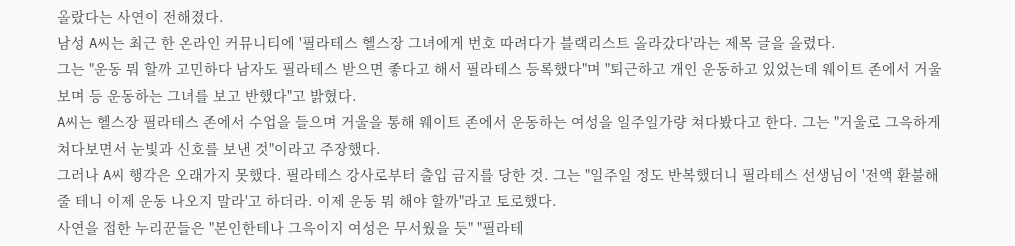올랐다는 사연이 전해졌다.
남성 A씨는 최근 한 온라인 커뮤니티에 '필라테스 헬스장 그녀에게 번호 따려다가 블랙리스트 올라갔다'라는 제목 글을 올렸다.
그는 "운동 뭐 할까 고민하다 남자도 필라테스 받으면 좋다고 해서 필라테스 등록했다"며 "퇴근하고 개인 운동하고 있었는데 웨이트 존에서 거울 보며 등 운동하는 그녀를 보고 반했다"고 밝혔다.
A씨는 헬스장 필라테스 존에서 수업을 들으며 거울을 통해 웨이트 존에서 운동하는 여성을 일주일가량 쳐다봤다고 한다. 그는 "거울로 그윽하게 쳐다보면서 눈빛과 신호를 보낸 것"이라고 주장했다.
그러나 A씨 행각은 오래가지 못했다. 필라테스 강사로부터 출입 금지를 당한 것. 그는 "일주일 정도 반복했더니 필라테스 선생님이 '전액 환불해 줄 테니 이제 운동 나오지 말라'고 하더라. 이제 운동 뭐 해야 할까"라고 토로했다.
사연을 접한 누리꾼들은 "본인한테나 그윽이지 여성은 무서웠을 듯" "필라테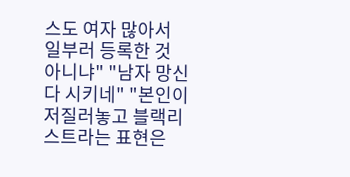스도 여자 많아서 일부러 등록한 것 아니냐" "남자 망신 다 시키네" "본인이 저질러놓고 블랙리스트라는 표현은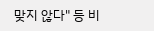맞지 않다" 등 비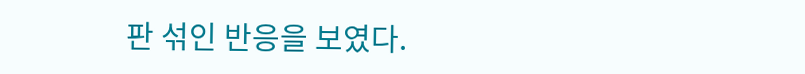판 섞인 반응을 보였다.